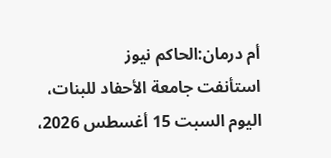أم درمان:الحاكم نيوز
استأنفت جامعة الأحفاد للبنات، اليوم السبت 15 أغسطس 2026،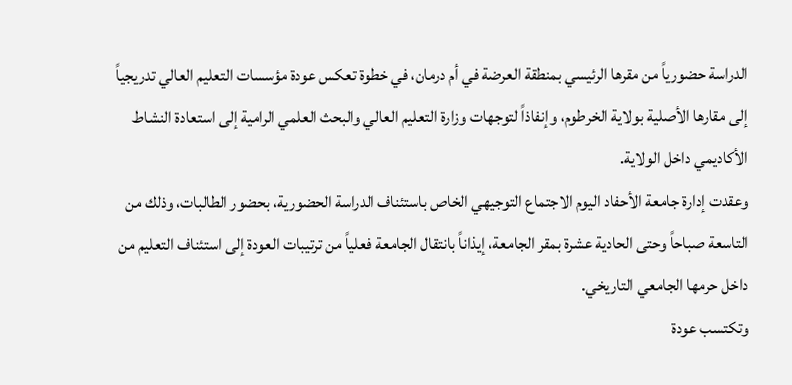الدراسة حضورياً من مقرها الرئيسي بمنطقة العرضة في أم درمان، في خطوة تعكس عودة مؤسسات التعليم العالي تدريجياً إلى مقارها الأصلية بولاية الخرطوم، وإنفاذاً لتوجهات وزارة التعليم العالي والبحث العلمي الرامية إلى استعادة النشاط الأكاديمي داخل الولاية.
وعقدت إدارة جامعة الأحفاد اليوم الاجتماع التوجيهي الخاص باستئناف الدراسة الحضورية، بحضور الطالبات، وذلك من التاسعة صباحاً وحتى الحادية عشرة بمقر الجامعة، إيذاناً بانتقال الجامعة فعلياً من ترتيبات العودة إلى استئناف التعليم من داخل حرمها الجامعي التاريخي.
وتكتسب عودة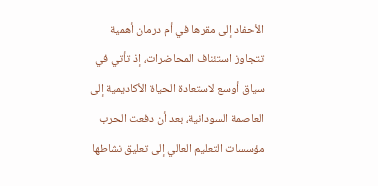الأحفاد إلى مقرها في أم درمان أهمية تتجاوز استئناف المحاضرات، إذ تأتي في سياق أوسع لاستعادة الحياة الأكاديمية إلى العاصمة السودانية، بعد أن دفعت الحرب مؤسسات التعليم العالي إلى تعليق نشاطها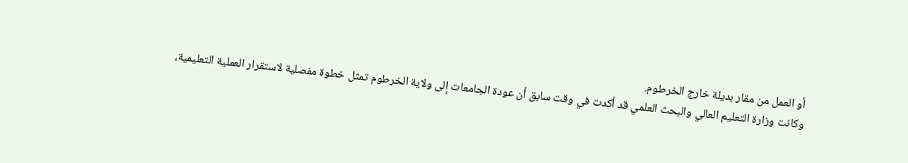أو العمل من مقار بديلة خارج الخرطوم.
وكانت وزارة التعليم العالي والبحث العلمي قد أكدت في وقت سابق أن عودة الجامعات إلى ولاية الخرطوم تمثل خطوة مفصلية لاستقرار العملية التعليمية،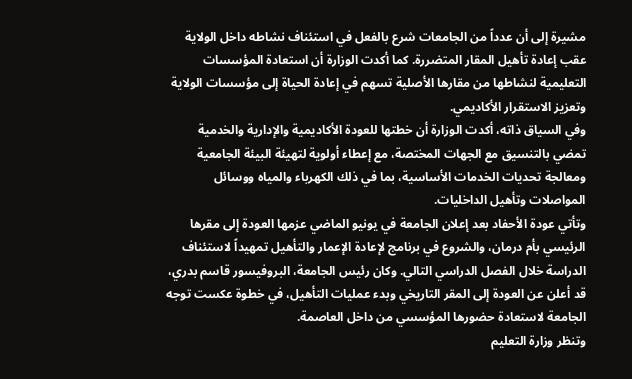مشيرة إلى أن عدداً من الجامعات شرع بالفعل في استئناف نشاطه داخل الولاية عقب إعادة تأهيل المقار المتضررة. كما أكدت الوزارة أن استعادة المؤسسات التعليمية لنشاطها من مقارها الأصلية تسهم في إعادة الحياة إلى مؤسسات الولاية وتعزيز الاستقرار الأكاديمي.
وفي السياق ذاته، أكدت الوزارة أن خطتها للعودة الأكاديمية والإدارية والخدمية تمضي بالتنسيق مع الجهات المختصة، مع إعطاء أولوية لتهيئة البيئة الجامعية ومعالجة تحديات الخدمات الأساسية، بما في ذلك الكهرباء والمياه ووسائل المواصلات وتأهيل الداخليات.
وتأتي عودة الأحفاد بعد إعلان الجامعة في يونيو الماضي عزمها العودة إلى مقرها الرئيسي بأم درمان، والشروع في برنامج لإعادة الإعمار والتأهيل تمهيداً لاستئناف الدراسة خلال الفصل الدراسي التالي. وكان رئيس الجامعة، البروفيسور قاسم بدري، قد أعلن عن العودة إلى المقر التاريخي وبدء عمليات التأهيل، في خطوة عكست توجه الجامعة لاستعادة حضورها المؤسسي من داخل العاصمة.
وتنظر وزارة التعليم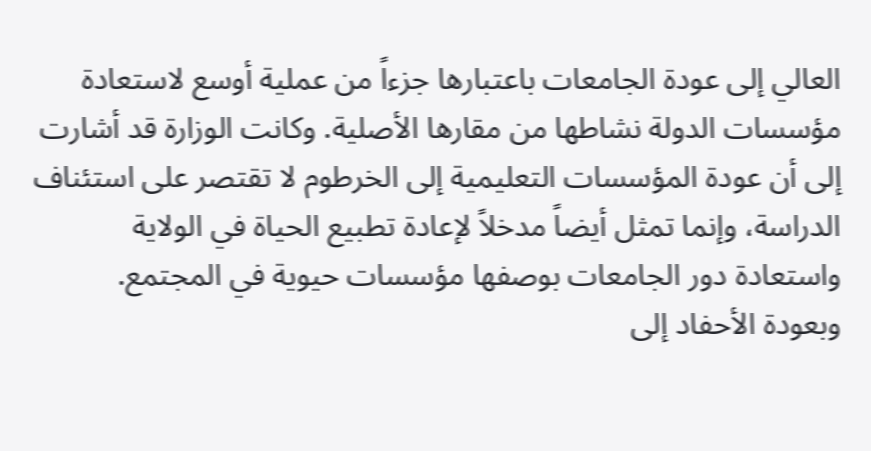العالي إلى عودة الجامعات باعتبارها جزءاً من عملية أوسع لاستعادة مؤسسات الدولة نشاطها من مقارها الأصلية. وكانت الوزارة قد أشارت إلى أن عودة المؤسسات التعليمية إلى الخرطوم لا تقتصر على استئناف الدراسة، وإنما تمثل أيضاً مدخلاً لإعادة تطبيع الحياة في الولاية واستعادة دور الجامعات بوصفها مؤسسات حيوية في المجتمع.
وبعودة الأحفاد إلى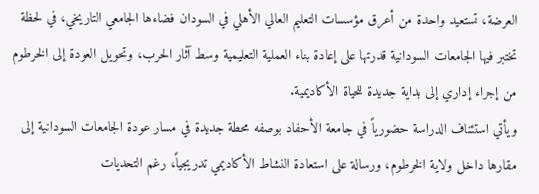العرضة، تستعيد واحدة من أعرق مؤسسات التعليم العالي الأهلي في السودان فضاءها الجامعي التاريخي، في لحظة تختبر فيها الجامعات السودانية قدرتها على إعادة بناء العملية التعليمية وسط آثار الحرب، وتحويل العودة إلى الخرطوم من إجراء إداري إلى بداية جديدة للحياة الأكاديمية.
ويأتي استئناف الدراسة حضورياً في جامعة الأحفاد بوصفه محطة جديدة في مسار عودة الجامعات السودانية إلى مقارها داخل ولاية الخرطوم، ورسالة على استعادة النشاط الأكاديمي تدريجياً، رغم التحديات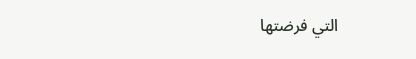التي فرضتها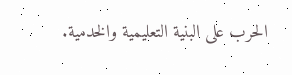الحرب على البنية التعليمية والخدمية.